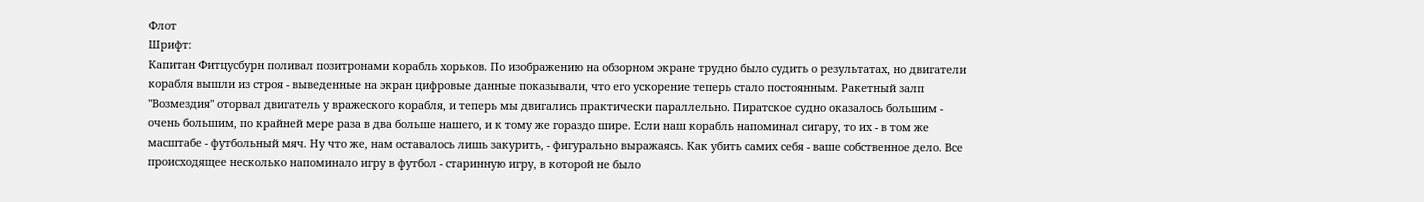Флот
Шрифт:
Капитан Фитцусбурн поливал позитронами корабль хорьков. По изображению на обзорном экране трудно было судить о результатах, но двигатели корабля вышли из строя - выведенные на экран цифровые данные показывали, что его ускорение теперь стало постоянным. Ракетный залп "Возмездия" оторвал двигатель у вражеского корабля, и теперь мы двигались практически параллельно. Пиратское судно оказалось большим - очень большим, по крайней мере раза в два больше нашего, и к тому же гораздо шире. Если наш корабль напоминал сигару, то их - в том же масштабе - футбольный мяч. Ну что же, нам оставалось лишь закурить, - фигурально выражаясь. Как убить самих себя - ваше собственное дело. Все происходящее несколько напоминало игру в футбол - старинную игру, в которой не было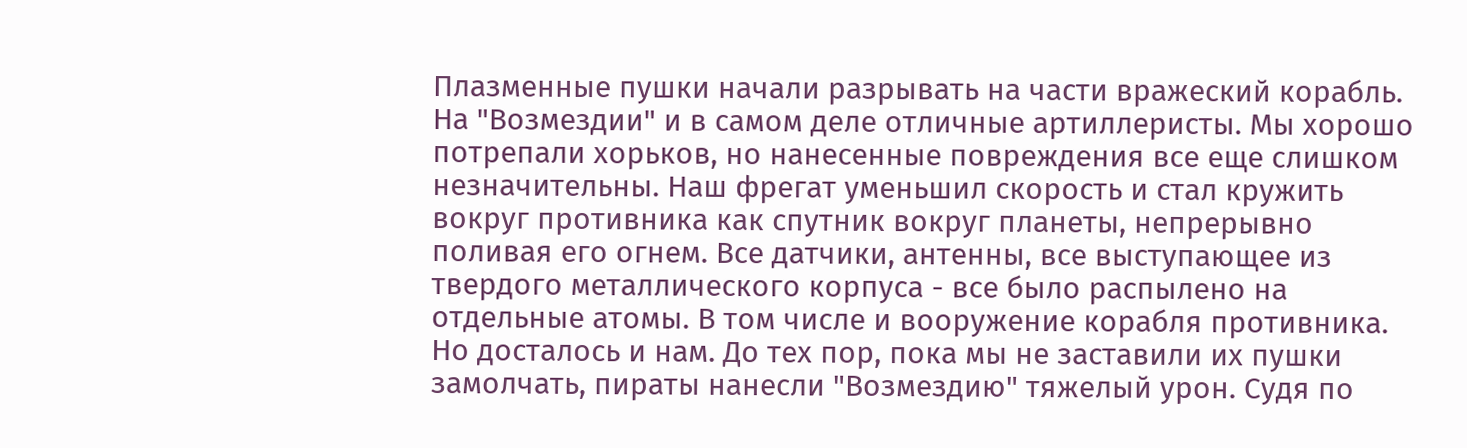Плазменные пушки начали разрывать на части вражеский корабль. На "Возмездии" и в самом деле отличные артиллеристы. Мы хорошо потрепали хорьков, но нанесенные повреждения все еще слишком незначительны. Наш фрегат уменьшил скорость и стал кружить вокруг противника как спутник вокруг планеты, непрерывно поливая его огнем. Все датчики, антенны, все выступающее из твердого металлического корпуса - все было распылено на отдельные атомы. В том числе и вооружение корабля противника.
Но досталось и нам. До тех пор, пока мы не заставили их пушки замолчать, пираты нанесли "Возмездию" тяжелый урон. Судя по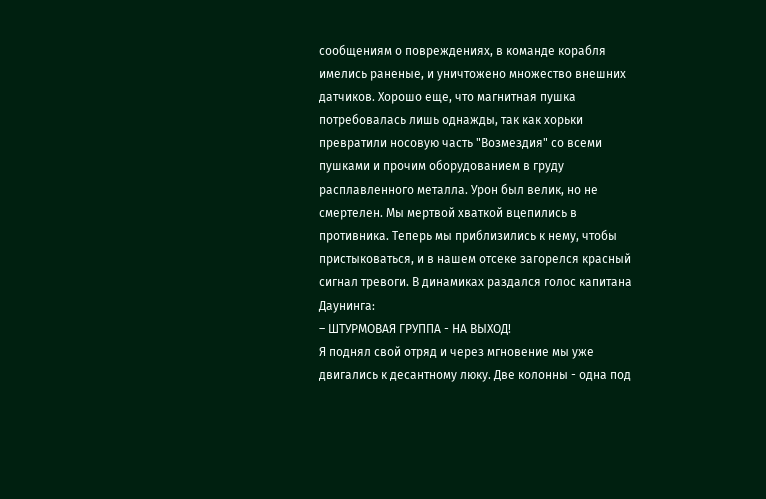сообщениям о повреждениях, в команде корабля имелись раненые, и уничтожено множество внешних датчиков. Хорошо еще, что магнитная пушка потребовалась лишь однажды, так как хорьки превратили носовую часть "Возмездия" со всеми пушками и прочим оборудованием в груду расплавленного металла. Урон был велик, но не смертелен. Мы мертвой хваткой вцепились в противника. Теперь мы приблизились к нему, чтобы пристыковаться, и в нашем отсеке загорелся красный сигнал тревоги. В динамиках раздался голос капитана Даунинга:
– ШТУРМОВАЯ ГРУППА - НА ВЫХОД!
Я поднял свой отряд и через мгновение мы уже двигались к десантному люку. Две колонны - одна под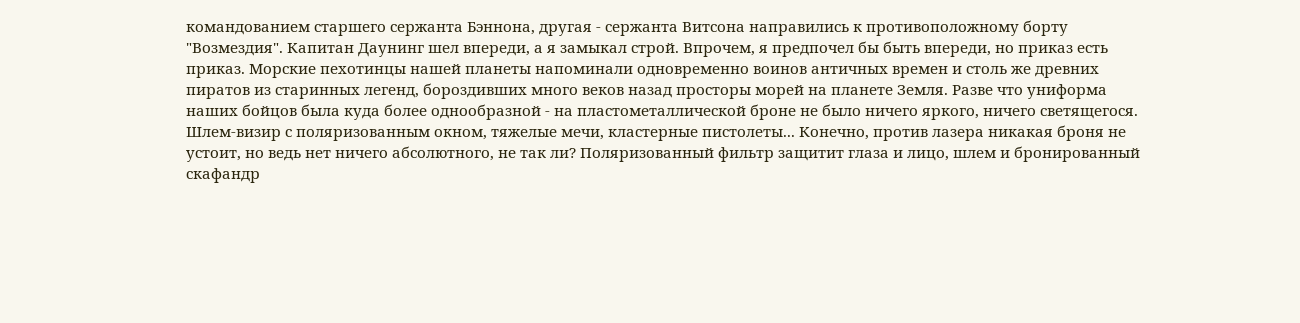командованием старшего сержанта Бэннона, другая - сержанта Витсона направились к противоположному борту "Возмездия". Капитан Даунинг шел впереди, а я замыкал строй. Впрочем, я предпочел бы быть впереди, но приказ есть приказ. Морские пехотинцы нашей планеты напоминали одновременно воинов античных времен и столь же древних пиратов из старинных легенд, бороздивших много веков назад просторы морей на планете Земля. Разве что униформа наших бойцов была куда более однообразной - на пластометаллической броне не было ничего яркого, ничего светящегося. Шлем-визир с поляризованным окном, тяжелые мечи, кластерные пистолеты... Конечно, против лазера никакая броня не устоит, но ведь нет ничего абсолютного, не так ли? Поляризованный фильтр защитит глаза и лицо, шлем и бронированный скафандр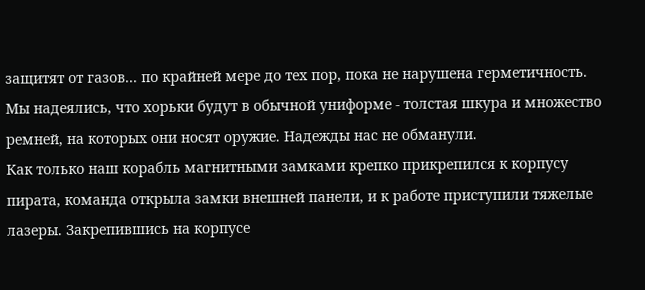защитят от газов... по крайней мере до тех пор, пока не нарушена герметичность. Мы надеялись, что хорьки будут в обычной униформе - толстая шкура и множество ремней, на которых они носят оружие. Надежды нас не обманули.
Как только наш корабль магнитными замками крепко прикрепился к корпусу пирата, команда открыла замки внешней панели, и к работе приступили тяжелые лазеры. Закрепившись на корпусе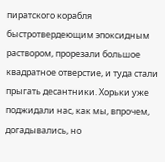пиратского корабля быстротвердеющим эпоксидным раствором, прорезали большое квадратное отверстие, и туда стали прыгать десантники. Хорьки уже поджидали нас, как мы, впрочем, догадывались, но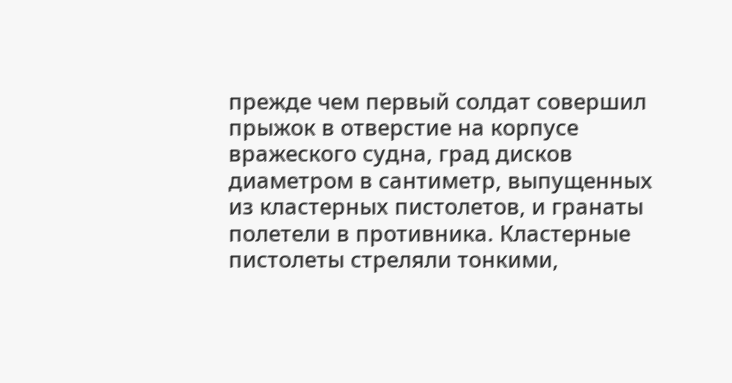прежде чем первый солдат совершил прыжок в отверстие на корпусе вражеского судна, град дисков диаметром в сантиметр, выпущенных из кластерных пистолетов, и гранаты полетели в противника. Кластерные пистолеты стреляли тонкими,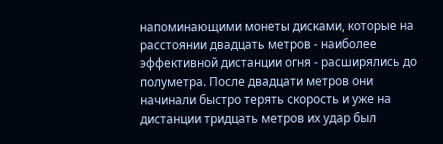напоминающими монеты дисками, которые на расстоянии двадцать метров - наиболее эффективной дистанции огня - расширялись до полуметра. После двадцати метров они начинали быстро терять скорость и уже на дистанции тридцать метров их удар был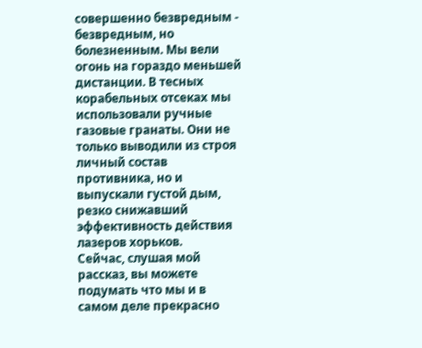совершенно безвредным - безвредным, но болезненным. Мы вели огонь на гораздо меньшей дистанции. В тесных корабельных отсеках мы использовали ручные газовые гранаты. Они не только выводили из строя личный состав противника, но и выпускали густой дым, резко снижавший эффективность действия лазеров хорьков.
Сейчас, слушая мой рассказ, вы можете подумать что мы и в самом деле прекрасно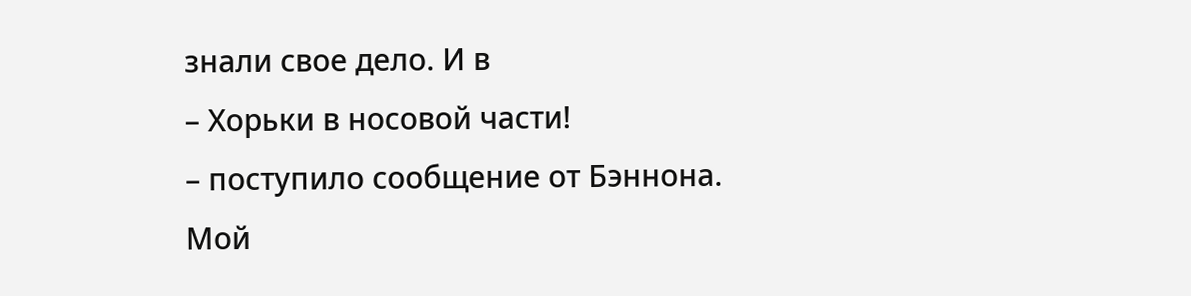знали свое дело. И в
– Хорьки в носовой части!
– поступило сообщение от Бэннона.
Мой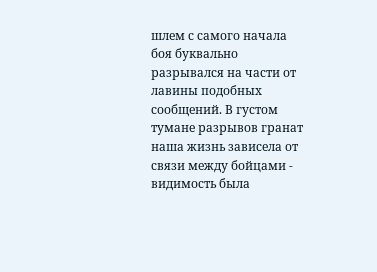шлем с самого начала боя буквально разрывался на части от лавины подобных сообщений. В густом тумане разрывов гранат наша жизнь зависела от связи между бойцами - видимость была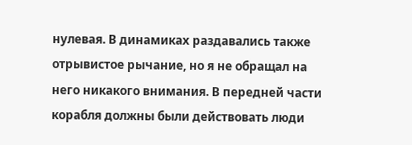нулевая. В динамиках раздавались также отрывистое рычание, но я не обращал на него никакого внимания. В передней части корабля должны были действовать люди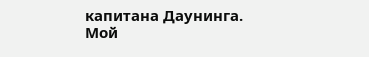капитана Даунинга. Мой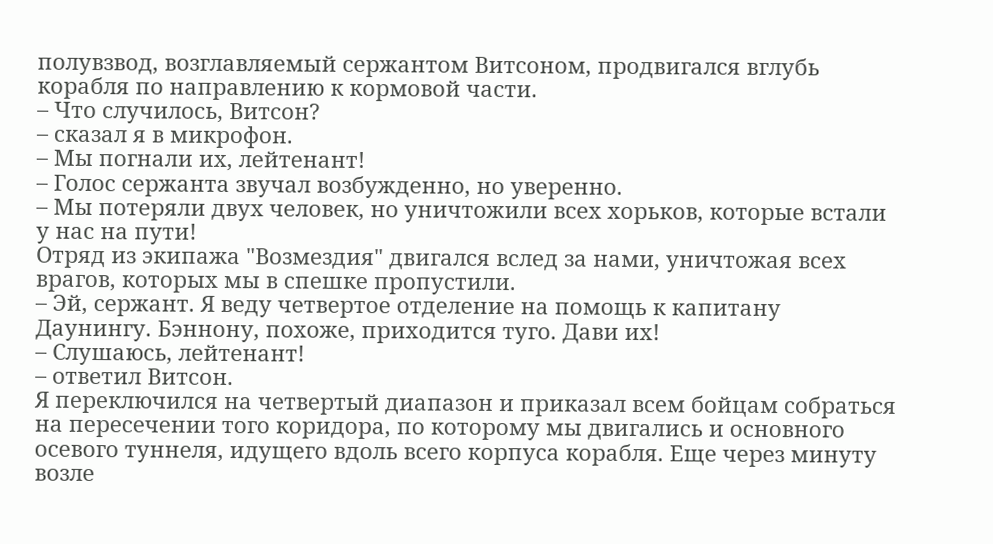полувзвод, возглавляемый сержантом Витсоном, продвигался вглубь корабля по направлению к кормовой части.
– Что случилось, Витсон?
– сказал я в микрофон.
– Мы погнали их, лейтенант!
– Голос сержанта звучал возбужденно, но уверенно.
– Мы потеряли двух человек, но уничтожили всех хорьков, которые встали у нас на пути!
Отряд из экипажа "Возмездия" двигался вслед за нами, уничтожая всех врагов, которых мы в спешке пропустили.
– Эй, сержант. Я веду четвертое отделение на помощь к капитану Даунингу. Бэннону, похоже, приходится туго. Дави их!
– Слушаюсь, лейтенант!
– ответил Витсон.
Я переключился на четвертый диапазон и приказал всем бойцам собраться на пересечении того коридора, по которому мы двигались и основного осевого туннеля, идущего вдоль всего корпуса корабля. Еще через минуту возле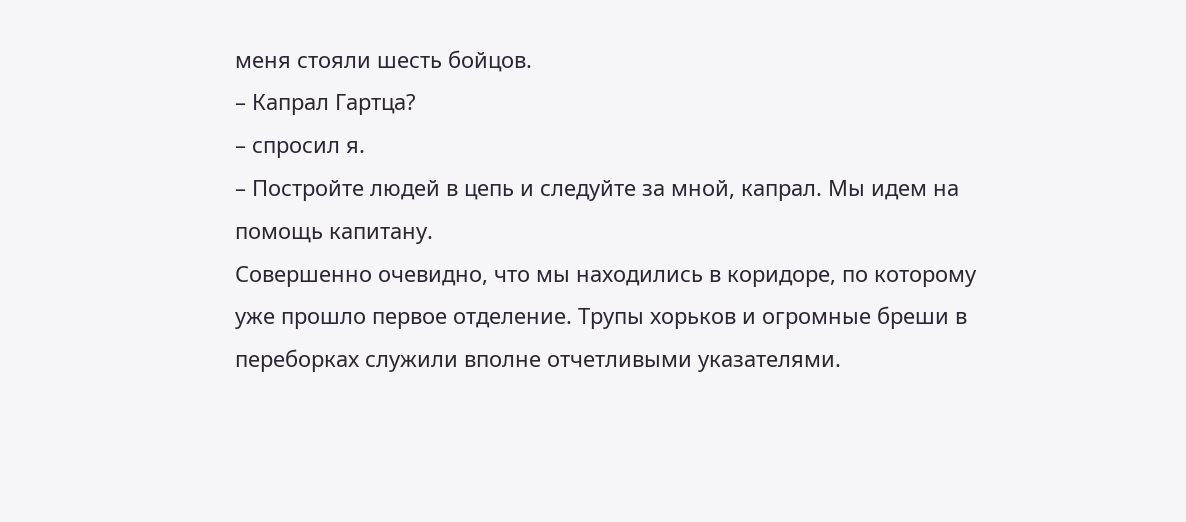меня стояли шесть бойцов.
– Капрал Гартца?
– спросил я.
– Постройте людей в цепь и следуйте за мной, капрал. Мы идем на помощь капитану.
Совершенно очевидно, что мы находились в коридоре, по которому уже прошло первое отделение. Трупы хорьков и огромные бреши в переборках служили вполне отчетливыми указателями.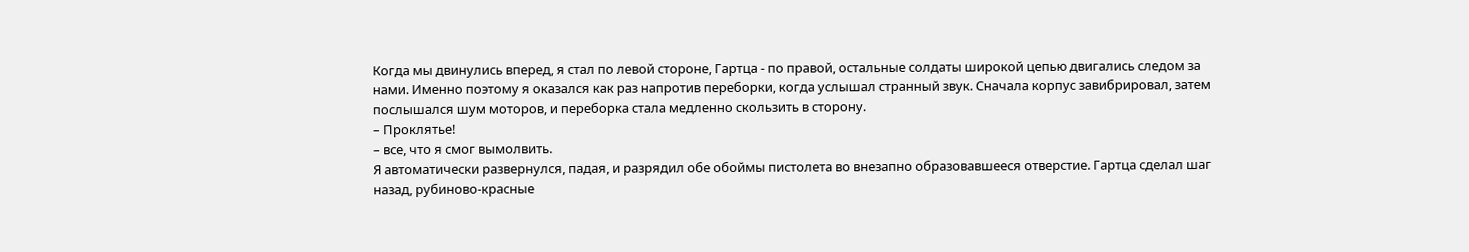Когда мы двинулись вперед, я стал по левой стороне, Гартца - по правой, остальные солдаты широкой цепью двигались следом за нами. Именно поэтому я оказался как раз напротив переборки, когда услышал странный звук. Сначала корпус завибрировал, затем послышался шум моторов, и переборка стала медленно скользить в сторону.
– Проклятье!
– все, что я смог вымолвить.
Я автоматически развернулся, падая, и разрядил обе обоймы пистолета во внезапно образовавшееся отверстие. Гартца сделал шаг назад, рубиново-красные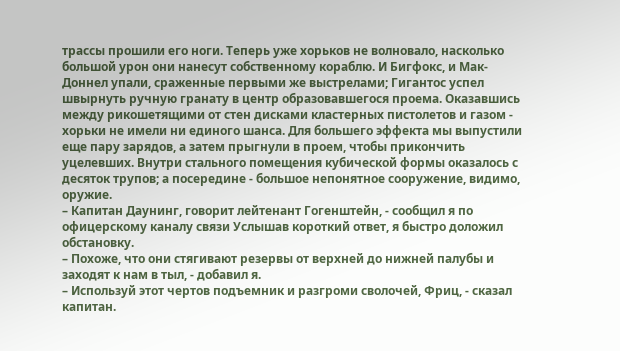трассы прошили его ноги. Теперь уже хорьков не волновало, насколько большой урон они нанесут собственному кораблю. И Бигфокс, и Мак-Доннел упали, сраженные первыми же выстрелами; Гигантос успел швырнуть ручную гранату в центр образовавшегося проема. Оказавшись между рикошетящими от стен дисками кластерных пистолетов и газом - хорьки не имели ни единого шанса. Для большего эффекта мы выпустили еще пару зарядов, а затем прыгнули в проем, чтобы прикончить уцелевших. Внутри стального помещения кубической формы оказалось с десяток трупов; а посередине - большое непонятное сооружение, видимо, оружие.
– Капитан Даунинг, говорит лейтенант Гогенштейн, - сообщил я по офицерскому каналу связи Услышав короткий ответ, я быстро доложил обстановку.
– Похоже, что они стягивают резервы от верхней до нижней палубы и заходят к нам в тыл, - добавил я.
– Используй этот чертов подъемник и разгроми сволочей, Фриц, - сказал капитан.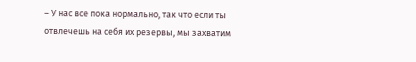– У нас все пока нормально, так что если ты отвлечешь на себя их резервы, мы захватим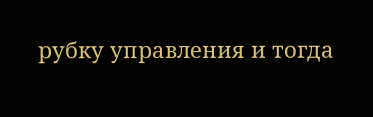рубку управления и тогда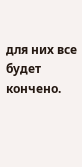для них все будет кончено.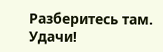Разберитесь там. Удачи!